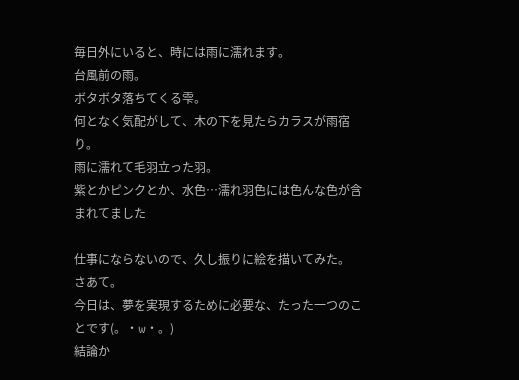毎日外にいると、時には雨に濡れます。
台風前の雨。
ボタボタ落ちてくる雫。
何となく気配がして、木の下を見たらカラスが雨宿り。
雨に濡れて毛羽立った羽。
紫とかピンクとか、水色…濡れ羽色には色んな色が含まれてました

仕事にならないので、久し振りに絵を描いてみた。
さあて。
今日は、夢を実現するために必要な、たった一つのことです(。・w・。)
結論か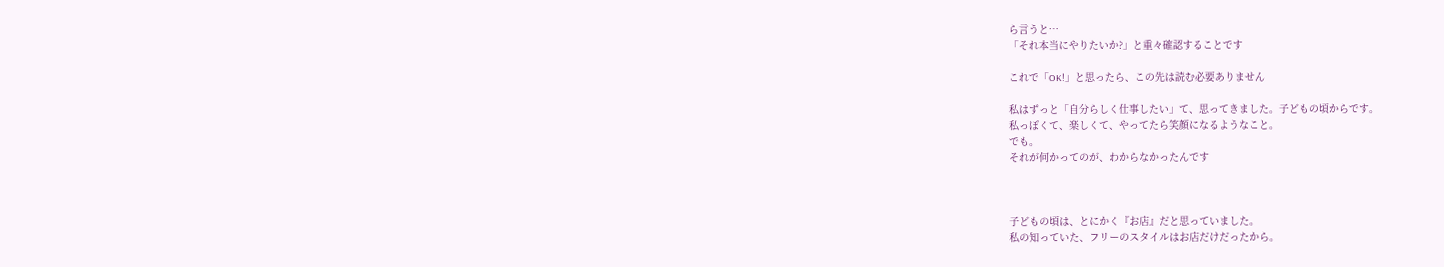ら言うと…
「それ本当にやりたいか?」と重々確認することです

これで「OK!」と思ったら、この先は読む必要ありません

私はずっと「自分らしく仕事したい」て、思ってきました。子どもの頃からです。
私っぽくて、楽しくて、やってたら笑顔になるようなこと。
でも。
それが何かってのが、わからなかったんです



子どもの頃は、とにかく『お店』だと思っていました。
私の知っていた、フリーのスタイルはお店だけだったから。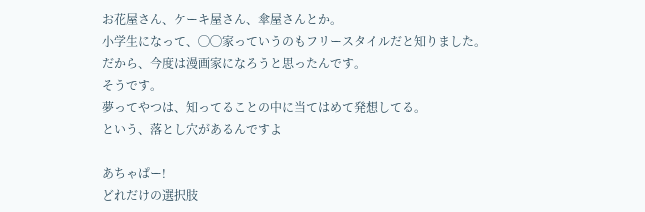お花屋さん、ケーキ屋さん、傘屋さんとか。
小学生になって、◯◯家っていうのもフリースタイルだと知りました。
だから、今度は漫画家になろうと思ったんです。
そうです。
夢ってやつは、知ってることの中に当てはめて発想してる。
という、落とし穴があるんですよ

あちゃぱー!
どれだけの選択肢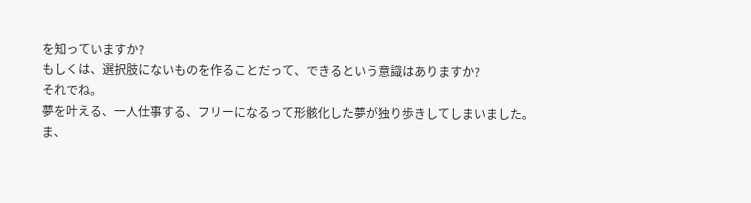を知っていますか?
もしくは、選択肢にないものを作ることだって、できるという意識はありますか?
それでね。
夢を叶える、一人仕事する、フリーになるって形骸化した夢が独り歩きしてしまいました。
ま、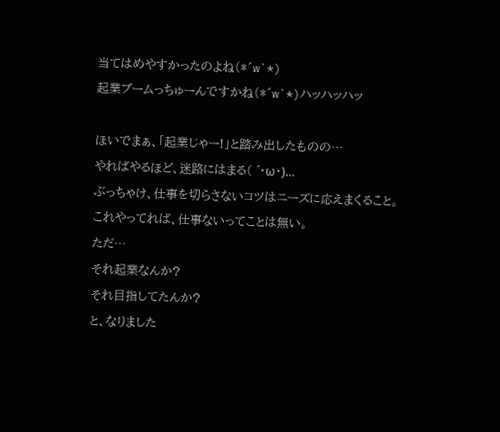当てはめやすかったのよね(*´w`*)
起業ブームっちゅーんですかね(*´w`*)ハッハッハッ

ほいでまぁ、「起業じゃー!」と踏み出したものの…
やればやるほど、迷路にはまる( ´・ω・)…
ぶっちゃけ、仕事を切らさないコツはニーズに応えまくること。
これやってれば、仕事ないってことは無い。
ただ…
それ起業なんか?
それ目指してたんか?
と、なりました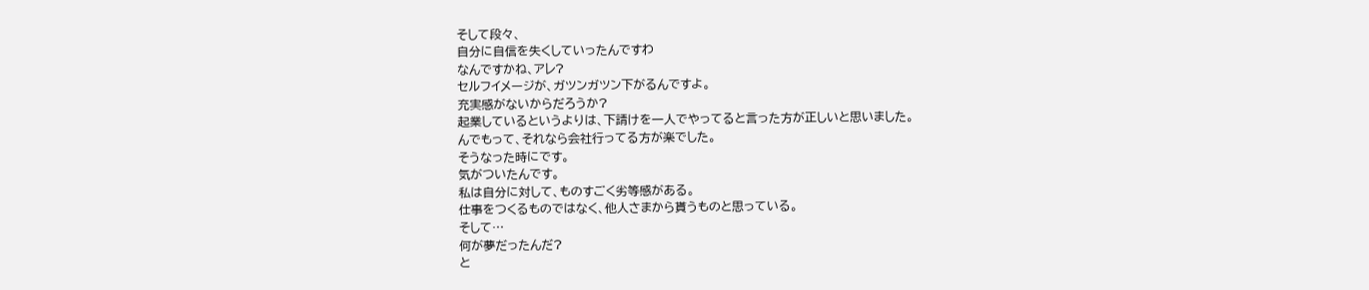そして段々、
自分に自信を失くしていったんですわ
なんですかね、アレ?
セルフイメージが、ガツンガツン下がるんですよ。
充実感がないからだろうか?
起業しているというよりは、下請けを一人でやってると言った方が正しいと思いました。
んでもって、それなら会社行ってる方が楽でした。
そうなった時にです。
気がついたんです。
私は自分に対して、ものすごく劣等感がある。
仕事をつくるものではなく、他人さまから貰うものと思っている。
そして…
何が夢だったんだ?
と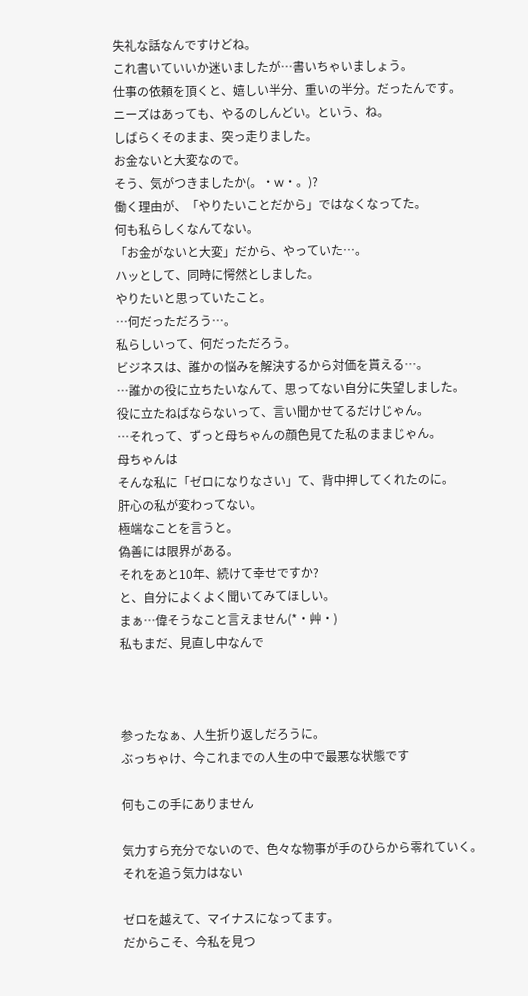失礼な話なんですけどね。
これ書いていいか迷いましたが…書いちゃいましょう。
仕事の依頼を頂くと、嬉しい半分、重いの半分。だったんです。
ニーズはあっても、やるのしんどい。という、ね。
しばらくそのまま、突っ走りました。
お金ないと大変なので。
そう、気がつきましたか(。・w・。)?
働く理由が、「やりたいことだから」ではなくなってた。
何も私らしくなんてない。
「お金がないと大変」だから、やっていた…。
ハッとして、同時に愕然としました。
やりたいと思っていたこと。
…何だっただろう…。
私らしいって、何だっただろう。
ビジネスは、誰かの悩みを解決するから対価を貰える…。
…誰かの役に立ちたいなんて、思ってない自分に失望しました。
役に立たねばならないって、言い聞かせてるだけじゃん。
…それって、ずっと母ちゃんの顔色見てた私のままじゃん。
母ちゃんは
そんな私に「ゼロになりなさい」て、背中押してくれたのに。
肝心の私が変わってない。
極端なことを言うと。
偽善には限界がある。
それをあと10年、続けて幸せですか?
と、自分によくよく聞いてみてほしい。
まぁ…偉そうなこと言えません(*・艸・)
私もまだ、見直し中なんで



参ったなぁ、人生折り返しだろうに。
ぶっちゃけ、今これまでの人生の中で最悪な状態です

何もこの手にありません

気力すら充分でないので、色々な物事が手のひらから零れていく。
それを追う気力はない

ゼロを越えて、マイナスになってます。
だからこそ、今私を見つ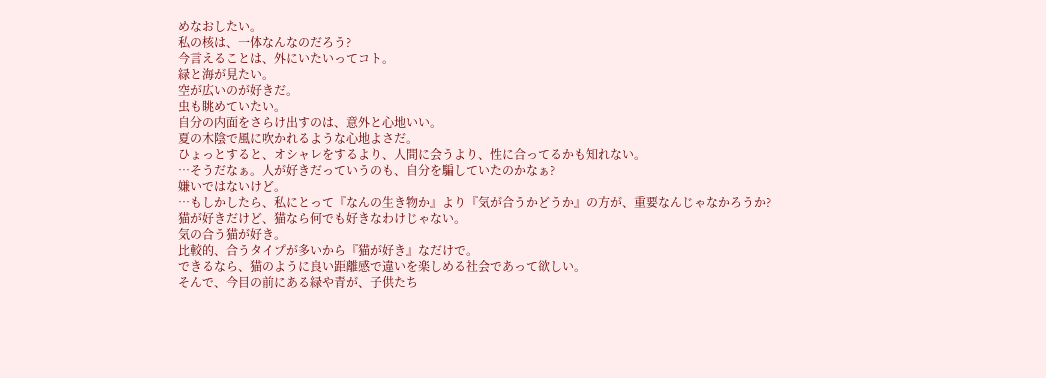めなおしたい。
私の核は、一体なんなのだろう?
今言えることは、外にいたいってコト。
緑と海が見たい。
空が広いのが好きだ。
虫も眺めていたい。
自分の内面をさらけ出すのは、意外と心地いい。
夏の木陰で風に吹かれるような心地よさだ。
ひょっとすると、オシャレをするより、人間に会うより、性に合ってるかも知れない。
…そうだなぁ。人が好きだっていうのも、自分を騙していたのかなぁ?
嫌いではないけど。
…もしかしたら、私にとって『なんの生き物か』より『気が合うかどうか』の方が、重要なんじゃなかろうか?
猫が好きだけど、猫なら何でも好きなわけじゃない。
気の合う猫が好き。
比較的、合うタイプが多いから『猫が好き』なだけで。
できるなら、猫のように良い距離感で違いを楽しめる社会であって欲しい。
そんで、今目の前にある緑や青が、子供たち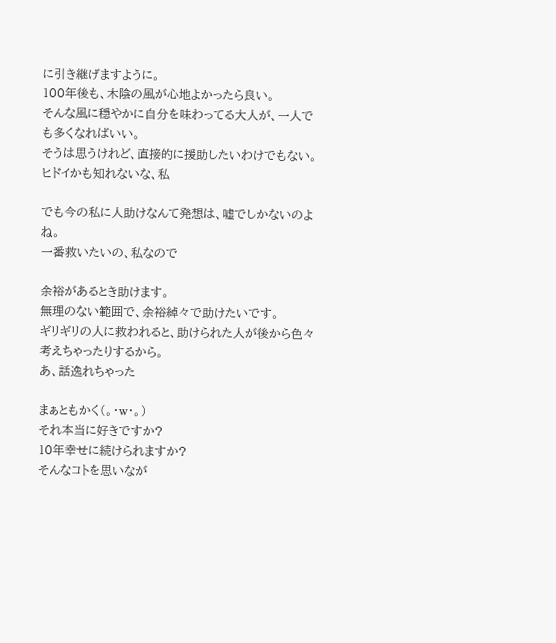に引き継げますように。
100年後も、木陰の風が心地よかったら良い。
そんな風に穏やかに自分を味わってる大人が、一人でも多くなればいい。
そうは思うけれど、直接的に援助したいわけでもない。
ヒドイかも知れないな、私

でも今の私に人助けなんて発想は、嘘でしかないのよね。
一番救いたいの、私なので

余裕があるとき助けます。
無理のない範囲で、余裕綽々で助けたいです。
ギリギリの人に救われると、助けられた人が後から色々考えちゃったりするから。
あ、話逸れちゃった

まぁともかく(。・w・。)
それ本当に好きですか?
10年幸せに続けられますか?
そんなコトを思いなが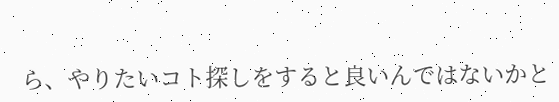ら、やりたいコト探しをすると良いんではないかと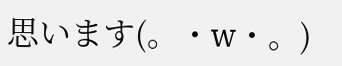思います(。・w・。)